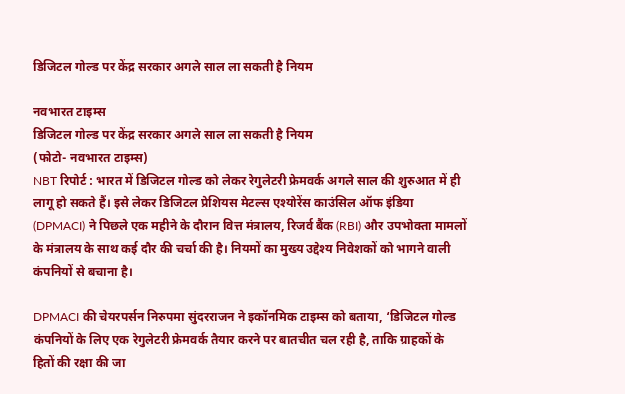डिजिटल गोल्ड पर केंद्र सरकार अगले साल ला सकती है नियम

नवभारत टाइम्स
डिजिटल गोल्ड पर केंद्र सरकार अगले साल ला सकती है नियम
(फोटो- नवभारत टाइम्स)
NBT रिपोर्ट : भारत में डिजिटल गोल्ड को लेकर रेगुलेटरी फ्रेमवर्क अगले साल की शुरुआत में ही लागू हो सकते हैं। इसे लेकर डिजिटल प्रेशियस मेटल्स एश्योरेंस काउंसिल ऑफ इंडिया (DPMACI) ने पिछले एक महीने के दौरान वित्त मंत्रालय, रिजर्व बैंक (RBI) और उपभोक्ता मामलों के मंत्रालय के साथ कई दौर की चर्चा की है। नियमों का मुख्य उद्देश्य निवेशकों को भागने वाली कंपनियों से बचाना है।

DPMACI की चेयरपर्सन निरुपमा सुंदरराजन ने इकॉनमिक टाइम्स को बताया, ‘डिजिटल गोल्ड कंपनियों के लिए एक रेगुलेटरी फ्रेमवर्क तैयार करने पर बातचीत चल रही है, ताकि ग्राहकों के हितों की रक्षा की जा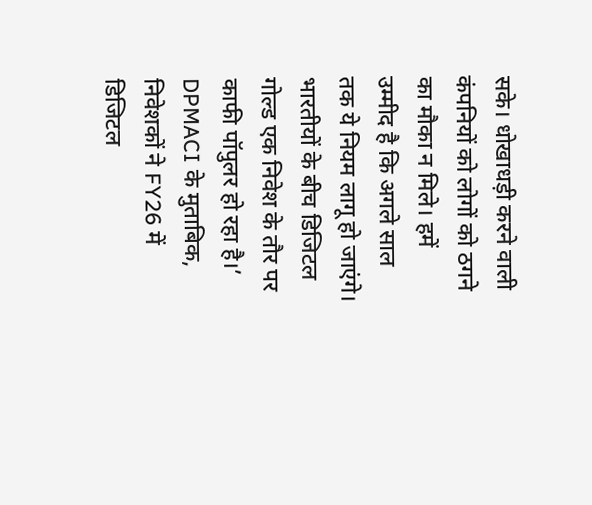सके। धोखाधड़ी करने वाली कंपनियों को लोगों को ठगने का मौका न मिले। हमें उम्मीद है कि अगले साल तक ये नियम लागू हो जाएंगे। भारतीयों के बीच डिजिटल गोल्ड एक निवेश के तौर पर काफी पॉपुलर हो रहा है।’
DPMACI के मुताबिक, निवेशकों ने FY26 में डिजिटल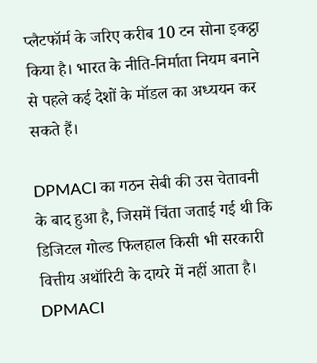प्लैटफॉर्म के जरिए करीब 10 टन सोना इकट्ठा किया है। भारत के नीति-निर्माता नियम बनाने से पहले कई देशों के मॉडल का अध्ययन कर सकते हैं।

DPMACI का गठन सेबी की उस चेतावनी के बाद हुआ है, जिसमें चिंता जताई गई थी कि डिजिटल गोल्ड फिलहाल किसी भी सरकारी वित्तीय अथॉरिटी के दायरे में नहीं आता है। DPMACI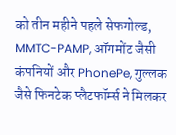को तीन महीने पहले सेफगोल्ड, MMTC-PAMP, ऑगमोंट जैसी कंपनियों और PhonePe, गुल्लक जैसे फिनटेक प्लैटफॉर्म्स ने मिलकर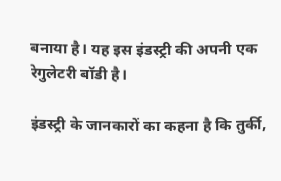बनाया है। यह इस इंडस्ट्री की अपनी एक रेगुलेटरी बॉडी है।

इंडस्ट्री के जानकारों का कहना है कि तुर्की,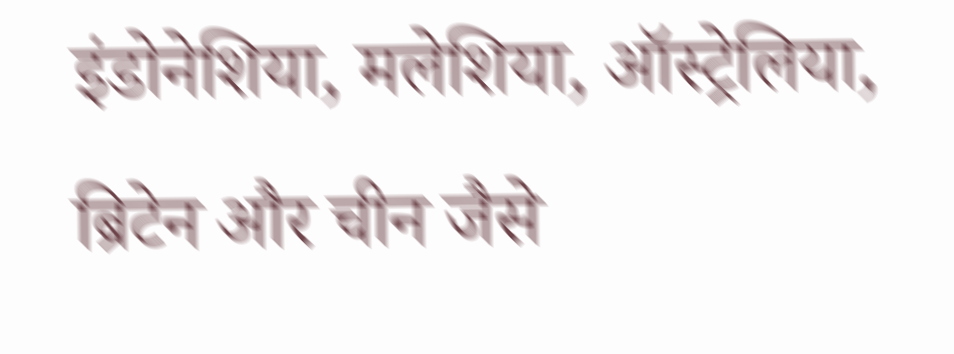इंडोनेशिया, मलेशिया, ऑस्ट्रेलिया, ब्रिटेन और चीन जैसे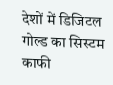देशों में डिजिटल गोल्ड का सिस्टम काफी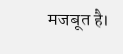मजबूत है।